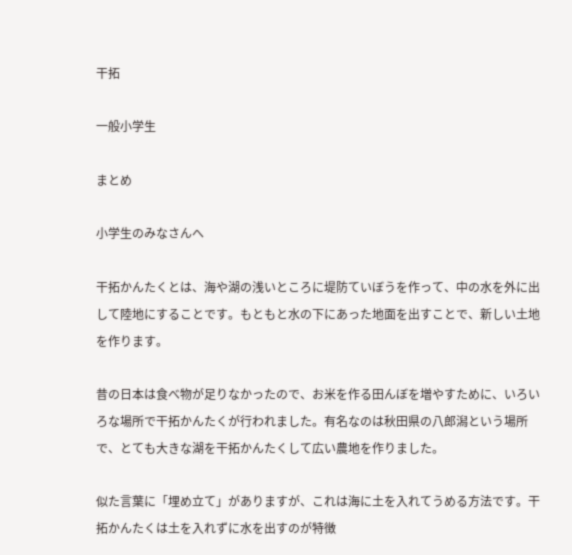干拓

一般小学生

まとめ

小学生のみなさんへ

干拓かんたくとは、海や湖の浅いところに堤防ていぼうを作って、中の水を外に出して陸地にすることです。もともと水の下にあった地面を出すことで、新しい土地を作ります。

昔の日本は食べ物が足りなかったので、お米を作る田んぼを増やすために、いろいろな場所で干拓かんたくが行われました。有名なのは秋田県の八郎潟という場所で、とても大きな湖を干拓かんたくして広い農地を作りました。

似た言葉に「埋め立て」がありますが、これは海に土を入れてうめる方法です。干拓かんたくは土を入れずに水を出すのが特徴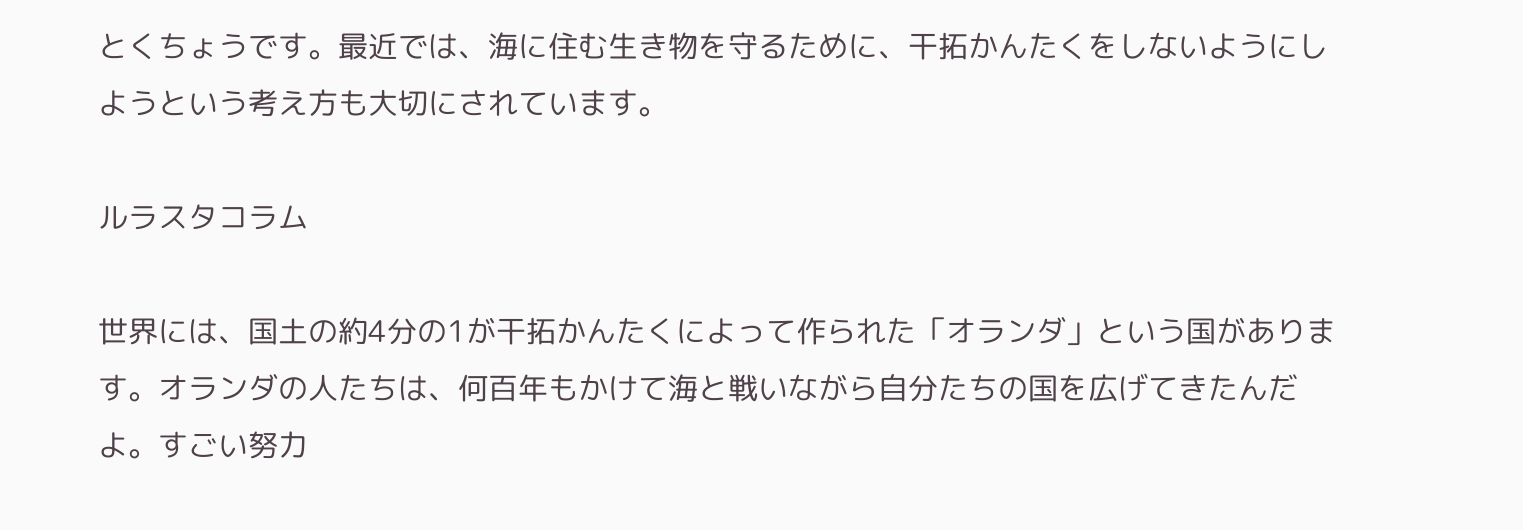とくちょうです。最近では、海に住む生き物を守るために、干拓かんたくをしないようにしようという考え方も大切にされています。

ルラスタコラム

世界には、国土の約4分の1が干拓かんたくによって作られた「オランダ」という国があります。オランダの人たちは、何百年もかけて海と戦いながら自分たちの国を広げてきたんだよ。すごい努力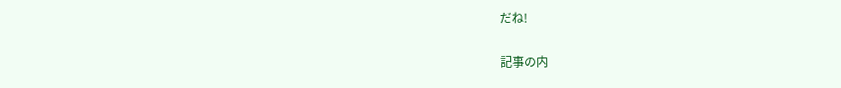だね!

記事の内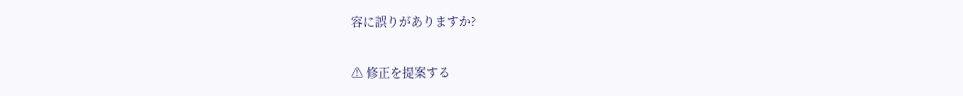容に誤りがありますか?

⚠ 修正を提案する